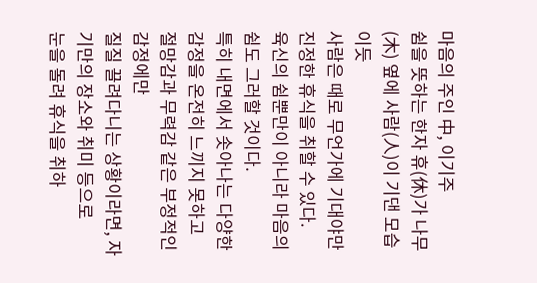마음의 주인 中, 이기주
쉼을 뜻하는 한자 휴(休)가 나무(木) 옆에 사람(人)이 기댄 모습이듯
사람은 때로 무언가에 기대야만 진정한 휴식을 취할 수 있다.
육신의 쉼뿐만이 아니라 마음의 쉼도 그러할 것이다.
특히 내면에서 솟아나는 다양한 감정을 온전히 느끼지 못하고
절망감과 무력감 같은 부정적인 감정에만
질질 끌려다니는 상황이라면, 자기만의 장소와 취미 등으로
눈을 돌려 휴식을 취하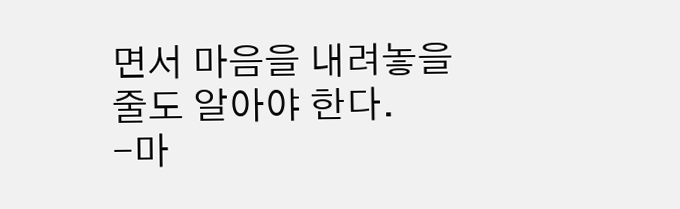면서 마음을 내려놓을 줄도 알아야 한다.
-마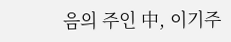음의 주인 中, 이기주